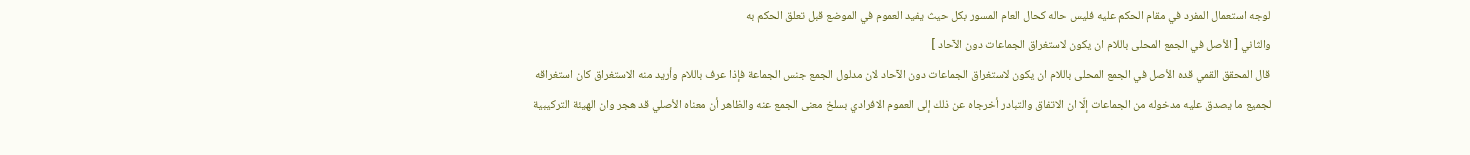لوجه استعمال المفرد في مقام الحكم عليه فليس حاله كحال العام المسور بكل حيث يفيد العموم في الموضع قبل تعلق الحكم به
والثاني [ الأصل في الجمع المحلى باللام ان يكون لاستغراق الجماعات دون الآحاد ]
قال المحقق القمي قده الأصل في الجمع المحلى باللام ان يكون لاستغراق الجماعات دون الآحاد لان مدلول الجمع جنس الجماعة فإذا عرف باللام وأريد منه الاستغراق كان استغراقه لجميع ما يصدق عليه مدخوله من الجماعات إلّا ان الاتفاق والتبادر أخرجاه عن ذلك إلى العموم الافرادي بسلخ معنى الجمع عنه والظاهر أن معناه الأصلي قد هجر وان الهيئة التركيبية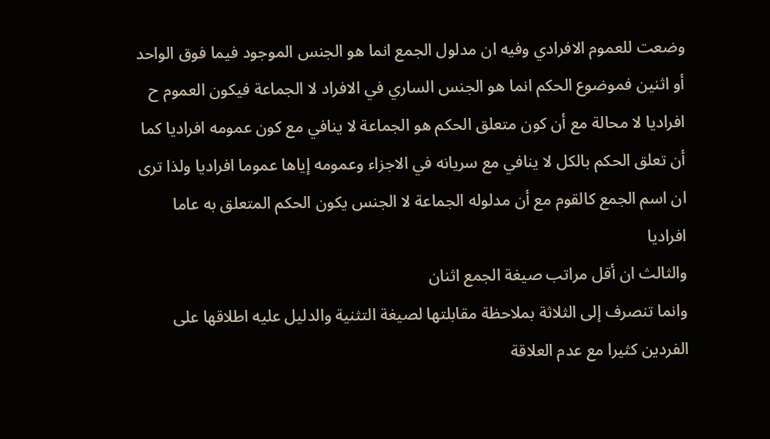وضعت للعموم الافرادي وفيه ان مدلول الجمع انما هو الجنس الموجود فيما فوق الواحد أو اثنين فموضوع الحكم انما هو الجنس الساري في الافراد لا الجماعة فيكون العموم ح افراديا لا محالة مع أن كون متعلق الحكم هو الجماعة لا ينافي مع كون عمومه افراديا كما أن تعلق الحكم بالكل لا ينافي مع سريانه في الاجزاء وعمومه إياها عموما افراديا ولذا ترى ان اسم الجمع كالقوم مع أن مدلوله الجماعة لا الجنس يكون الحكم المتعلق به عاما افراديا
والثالث ان أقل مراتب صيغة الجمع اثنان
وانما تنصرف إلى الثلاثة بملاحظة مقابلتها لصيغة التثنية والدليل عليه اطلاقها على الفردين كثيرا مع عدم العلاقة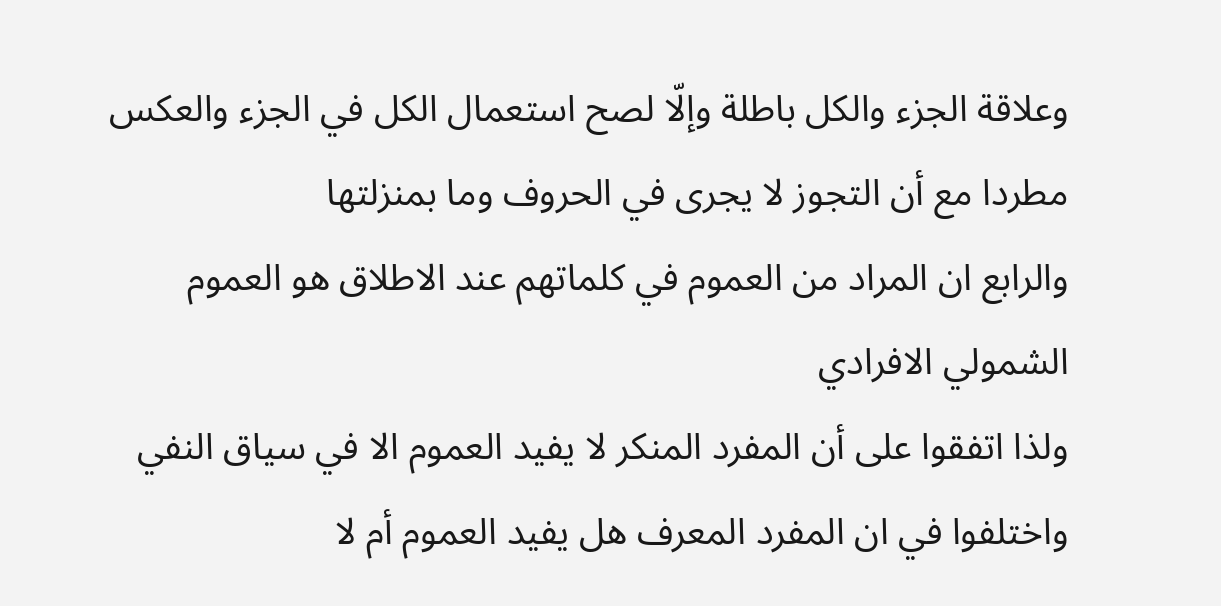وعلاقة الجزء والكل باطلة وإلّا لصح استعمال الكل في الجزء والعكس مطردا مع أن التجوز لا يجرى في الحروف وما بمنزلتها
والرابع ان المراد من العموم في كلماتهم عند الاطلاق هو العموم الشمولي الافرادي
ولذا اتفقوا على أن المفرد المنكر لا يفيد العموم الا في سياق النفي واختلفوا في ان المفرد المعرف هل يفيد العموم أم لا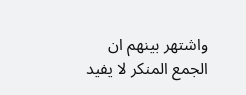واشتهر بينهم ان الجمع المنكر لا يفيد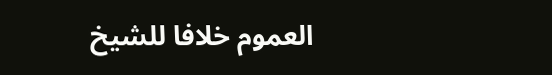العموم خلافا للشيخ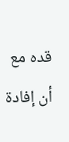قده مع أن إفادة